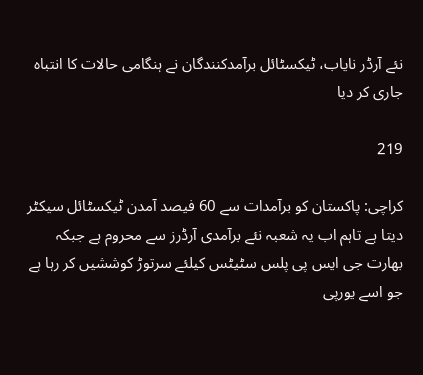نئے آرڈر نایاب، ٹیکسٹائل برآمدکنندگان نے ہنگامی حالات کا انتباہ جاری کر دیا

219

کراچی: پاکستان کو برآمدات سے 60 فیصد آمدن ٹیکسٹائل سیکٹر دیتا ہے تاہم اب یہ شعبہ نئے برآمدی آرڈرز سے محروم ہے جبکہ بھارت جی ایس پی پلس سٹیٹس کیلئے سرتوڑ کوششیں کر رہا ہے جو اسے یورپی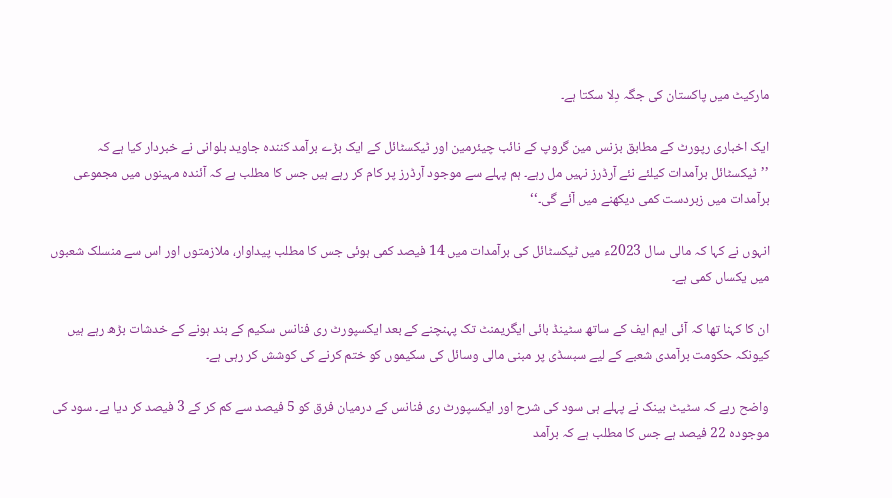مارکیٹ میں پاکستان کی جگہ دِلا سکتا ہے۔

ایک اخباری رپورٹ کے مطابق بزنس مین گروپ کے نائب چیئرمین اور ٹیکسٹائل کے ایک بڑے برآمد کنندہ جاوید بلوانی نے خبردار کیا ہے کہ ’’ٹیکسٹائل برآمدات کیلئے نئے آرڈرز نہیں مل رہے۔ ہم پہلے سے موجود آرڈرز پر کام کر رہے ہیں جس کا مطلب ہے کہ آئندہ مہینوں میں مجموعی برآمدات میں زبردست کمی دیکھنے میں آئے گی۔‘‘

انہوں نے کہا کہ مالی سال 2023ء میں ٹیکسٹائل کی برآمدات میں 14 فیصد کمی ہوئی جس کا مطلب پیداوار، ملازمتوں اور اس سے منسلک شعبوں میں یکساں کمی ہے۔

ان کا کہنا تھا کہ آئی ایم ایف کے ساتھ سٹینڈ بائی ایگریمنٹ تک پہنچنے کے بعد ایکسپورٹ ری فنانس سکیم کے بند ہونے کے خدشات بڑھ رہے ہیں کیونکہ حکومت برآمدی شعبے کے لیے سبسڈی پر مبنی مالی وسائل کی سکیموں کو ختم کرنے کی کوشش کر رہی ہے۔

واضح رہے کہ سٹیٹ بینک نے پہلے ہی سود کی شرح اور ایکسپورٹ ری فنانس کے درمیان فرق کو 5 فیصد سے کم کر کے 3 فیصد کر دیا ہے۔ سود کی موجودہ 22 فیصد ہے جس کا مطلب ہے کہ برآمد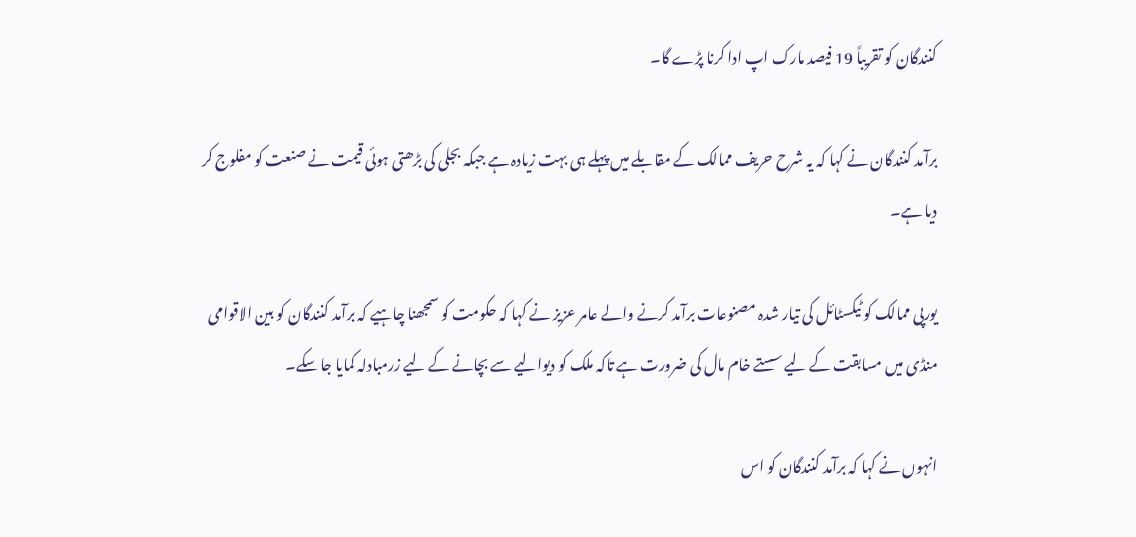کنندگان کو تقریباً 19 فیصد مارک اپ ادا کرنا پڑے گا۔

برآمد کنندگان نے کہا کہ یہ شرح حریف ممالک کے مقابلے میں پہلے ہی بہت زیادہ ہے جبکہ بجلی کی بڑھتی ہوئی قیمت نے صنعت کو مفلوج کر دیا ہے۔

یورپی ممالک کو ٹیکسٹائل کی تیار شدہ مصنوعات برآمد کرنے والے عامر عزیز نے کہا کہ حکومت کو سمجھنا چاہیے کہ برآمد کنندگان کو بین الاقوامی منڈی میں مسابقت کے لیے سستے خام مال کی ضرورت ہے تاکہ ملک کو دیوالیے سے بچانے کے لیے زرمبادلہ کمایا جا سکے۔

انہوں نے کہا کہ برآمد کنندگان کو اس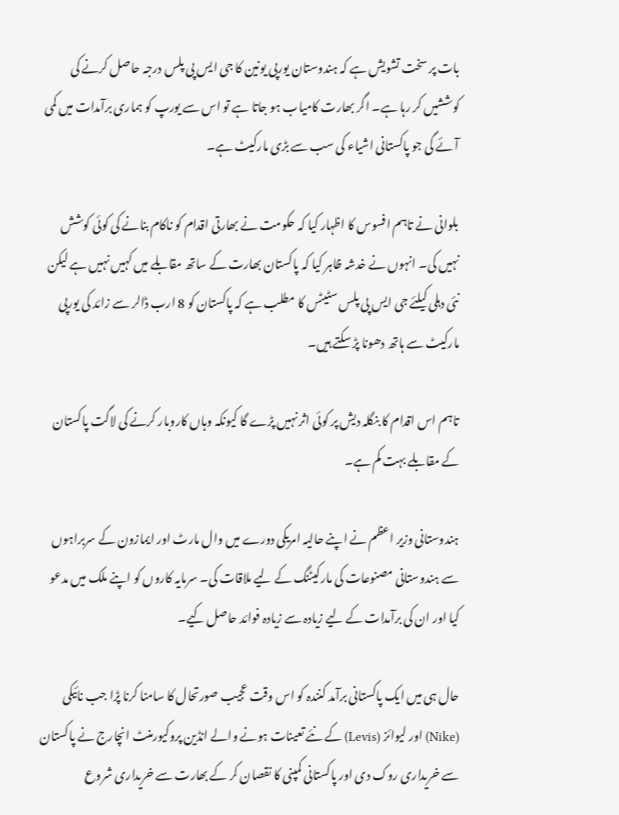بات پر سخت تشویش ہے کہ ہندوستان یورپی یونین کا جی ایس پی پلس درجہ حاصل کرنے کی کوششیں کر رہا ہے۔ اگر بھارت کامیاب ہو جاتا ہے تو اس سے یورپ کو ہماری برآمدات میں کمی آئے گی جو پاکستانی اشیاء کی سب سے بڑی مارکیٹ ہے۔

بلوانی نے تاہم افسوس کا اظہار کیا کہ حکومت نے بھارتی اقدام کو ناکام بنانے کی کوئی کوشش نہیں کی۔ انہوں نے خدشہ ظاہر کیا کہ پاکستان بھارت کے ساتھ مقابلے میں کہیں نہیں ہے لیکن نئی دہلی کیلئے جی ایس پی پلس سٹیٹس کا مطلب ہے کہ پاکستان کو 8 ارب ڈالر سے زائد کی یورپی مارکیٹ سے ہاتھ دھونا پڑ سکتے ہیں۔

تاہم اس اقدام کا بنگلہ دیش پر کوئی اثر نہیں پڑے گا کیونکہ وہاں کاروبار کرنے کی لاگت پاکستان کے مقابلے بہت کم ہے۔

ہندوستانی وزیر اعظم نے اپنے حالیہ امریکی دورے میں وال مارٹ اور ایمازون کے سربراہوں سے ہندوستانی مصنوعات کی مارکیٹنگ کے لیے ملاقات کی۔ سرمایہ کاروں کو اپنے ملک میں مدعو کیا اور ان کی برآمدات کے لیے زیادہ سے زیادہ فوائد حاصل کیے۔

حال ہی میں ایک پاکستانی برآمد کنندہ کو اس وقت عجیب صورتحال کا سامنا کرنا پڑا جب نائیکی (Nike) اور لیوائز (Levis) کے نئے تعینات ہونے والے انڈین پروکیورمنٹ انچارج نے پاکستان سے خریداری روک دی اور پاکستانی کمپنی کا نقصان کر کے بھارت سے خریداری شروع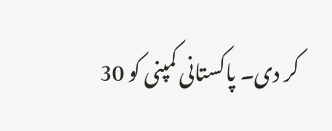کر دی۔ پاکستانی کمپنی کو 30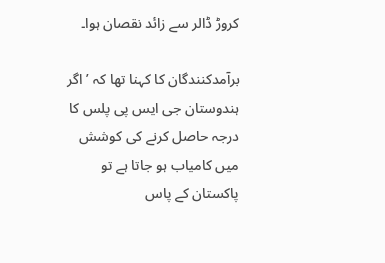کروڑ ڈالر سے زائد نقصان ہوا۔

برآمدکنندگان کا کہنا تھا کہ ’اگر ہندوستان جی ایس پی پلس کا درجہ حاصل کرنے کی کوشش میں کامیاب ہو جاتا ہے تو پاکستان کے پاس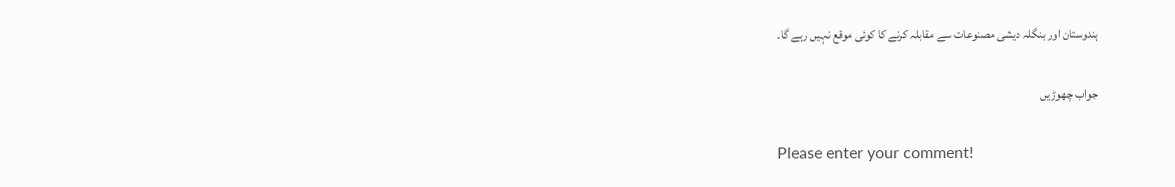ہندوستان اور بنگلہ دیشی مصنوعات سے مقابلہ کرنے کا کوئی موقع نہیں رہے گا۔

جواب چھوڑیں

Please enter your comment!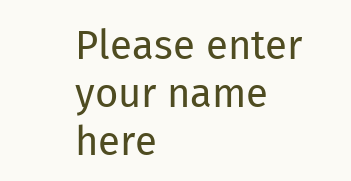Please enter your name here